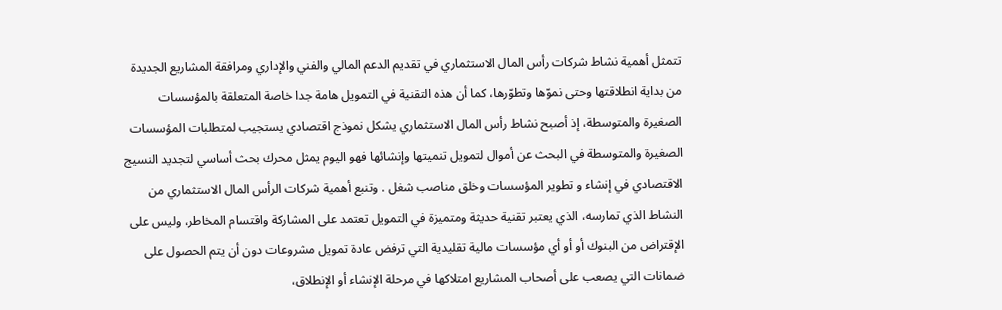تتمثل أهمية نشاط شركات رأس المال الاستثماري في تقديم الدعم المالي والفني والإداري ومرافقة المشاريع الجديدة من بداية انطلاقتها وحتى نموّها وتطوّرها، كما أن هذه التقنية في التمويل هامة جدا خاصة المتعلقة بالمؤسسات الصغيرة والمتوسطة، إذ أصبح نشاط رأس المال الاستثماري يشكل نموذج اقتصادي يستجيب لمتطلبات المؤسسات الصغيرة والمتوسطة في البحث عن أموال لتمويل تنميتها وإنشائها فهو اليوم يمثل محرك بحث أساسي لتجديد النسيج الاقتصادي في إنشاء و تطوير المؤسسات وخلق مناصب شغل . وتنبع أهمية شركات الرأس المال الاستثماري من النشاط الذي تمارسه، الذي يعتبر تقنية حديثة ومتميزة في التمويل تعتمد على المشاركة واقتسام المخاطر، وليس على الإقتراض من البنوك أو أو أي مؤسسات مالية تقليدية التي ترفض عادة تمويل مشروعات دون أن يتم الحصول على ضمانات التي يصعب على أصحاب المشاريع امتلاكها في مرحلة الإنشاء أو الإنطلاق،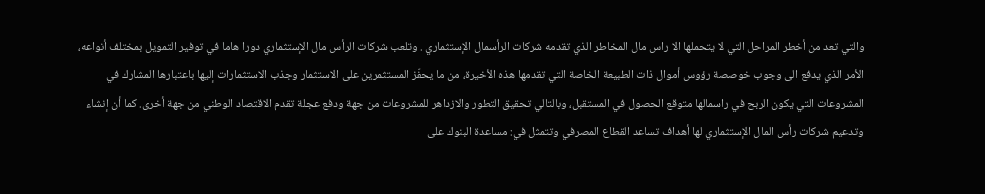والتي تعد من أخطر المراحل التي لا يتحملها الا راس مال المخاطر الذي تقدمه شركات الرأسمال الإستثماري . وتلعب شركات الرأس مال الإستثماري دورا هاما في توفير التمويل بمختلف أنواعه، الأمر الذي يدفع الى وجوب خوصصة رؤوس أموال ذات الطبيعة الخاصة التي تقدمها هذه الأخيرة، من ما يحفّز المستثمرين على الاستثمار وجذب الاستثمارات إليها باعتبارها المشارك في المشروعات التي يكون الربح في راسمالها متوقع الحصول في المستقبل، وبالتالي تحقيق التطور والازداهر للمشروعات من جهة ودفع عجلة تقدم الاقتصاد الوطني من جهة أخرى. كما أن إنشاء وتدعيم شركات رأس المال الإستثماري لها أهداف تساعد القطاع المصرفي وتتمثل في: مساعدة البنوك على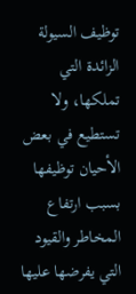توظيف السيولة الزائدة التي تملكها، ولا تستطيع في بعض الأحيان توظيفها بسبب ارتفاع المخاطر والقيود التي يفرضها عليها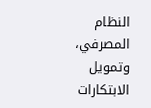النظام المصرفي، وتمويل الابتكارات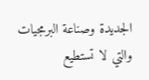الجديدة وصناعة البرمجيات والتي لا تستطيع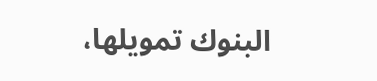البنوك تمويلها،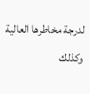لدرجة مخاطرها العالية وكذلك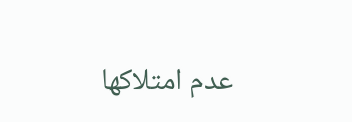عدم امتلاكها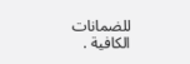للضمانات الكافية .